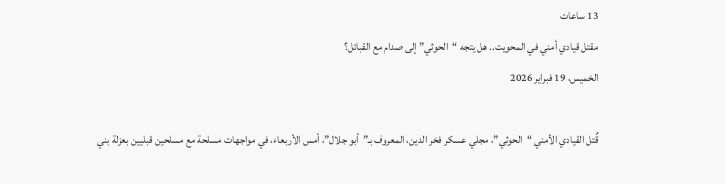13 ساعات
مقتل قيادي أمني في المحويت.. هل يتجه “الحوثي” إلى صدام مع القبائل؟
الخميس، 19 فبراير 2026

قٌتل القيادي الأمني “الحوثي”، مجلي عسكر فخر الدين، المعروف بـ”أبو جلال”، أمس الأربعاء، في مواجهات مسلحة مع مسلحين قبليين بعزلة بني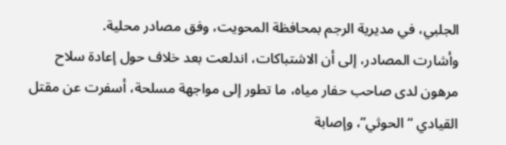الجلبي، في مديرية الرجم بمحافظة المحويت، وفق مصادر محلية.
وأشارت المصادر، إلى أن الاشتباكات، اندلعت بعد خلاف حول إعادة سلاح مرهون لدى صاحب حفار مياه، ما تطور إلى مواجهة مسلحة، أسفرت عن مقتل القيادي “الحوثي”، وإصابة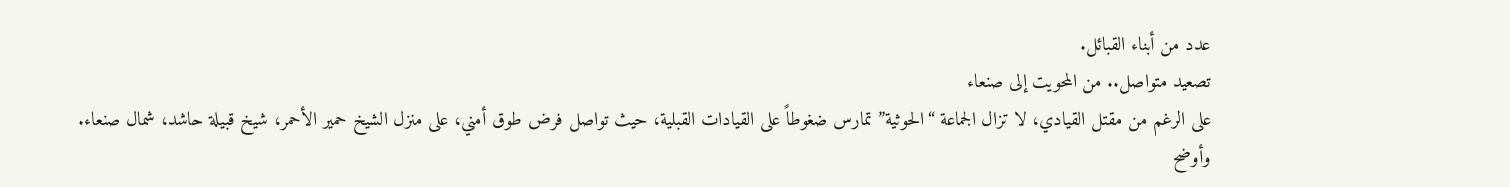عدد من أبناء القبائل.
تصعيد متواصل.. من المحويت إلى صنعاء
على الرغم من مقتل القيادي، لا تزال الجماعة “الحوثية” تمارس ضغوطاً على القيادات القبلية، حيث تواصل فرض طوق أمني، على منزل الشيخ حمير الأحمر، شيخ قبيلة حاشد، شمال صنعاء.
وأوضح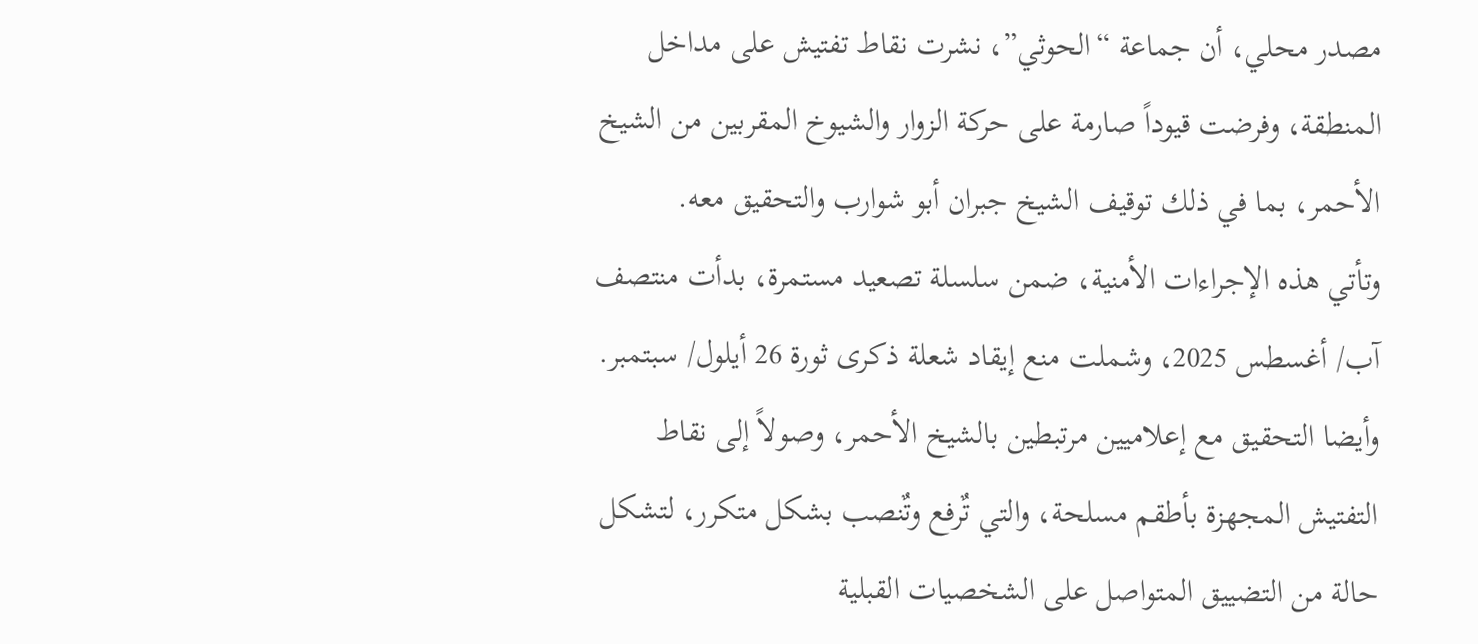مصدر محلي، أن جماعة “الحوثي”، نشرت نقاط تفتيش على مداخل المنطقة، وفرضت قيوداً صارمة على حركة الزوار والشيوخ المقربين من الشيخ الأحمر، بما في ذلك توقيف الشيخ جبران أبو شوارب والتحقيق معه.
وتأتي هذه الإجراءات الأمنية، ضمن سلسلة تصعيد مستمرة، بدأت منتصف آب/ أغسطس 2025، وشملت منع إيقاد شعلة ذكرى ثورة 26 أيلول/ سبتمبر.
وأيضا التحقيق مع إعلاميين مرتبطين بالشيخ الأحمر، وصولاً إلى نقاط التفتيش المجهزة بأطقم مسلحة، والتي تٌرفع وتٌنصب بشكل متكرر، لتشكل حالة من التضييق المتواصل على الشخصيات القبلية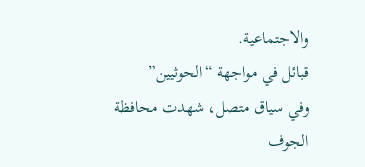والاجتماعية.
قبائل في مواجهة “الحوثيين”
وفي سياق متصل، شهدت محافظة الجوف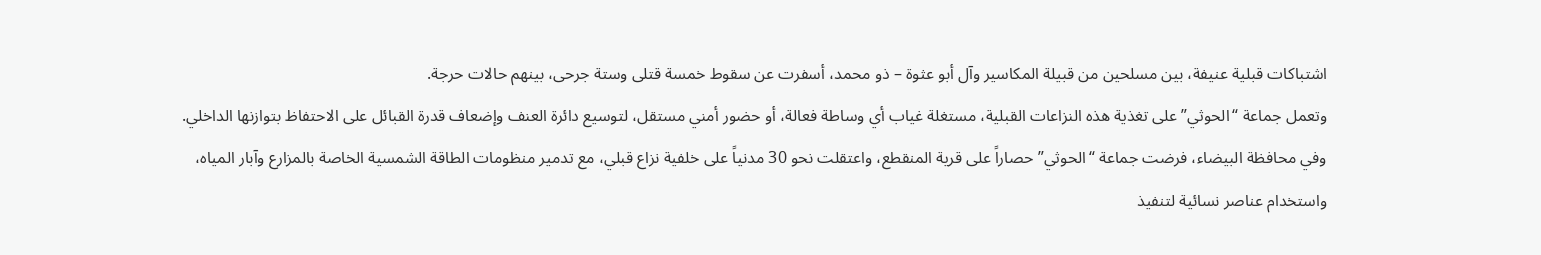اشتباكات قبلية عنيفة، بين مسلحين من قبيلة المكاسير وآل أبو عثوة – ذو محمد، أسفرت عن سقوط خمسة قتلى وستة جرحى، بينهم حالات حرجة.
وتعمل جماعة “الحوثي” على تغذية هذه النزاعات القبلية، مستغلة غياب أي وساطة فعالة، أو حضور أمني مستقل، لتوسيع دائرة العنف وإضعاف قدرة القبائل على الاحتفاظ بتوازنها الداخلي.
وفي محافظة البيضاء، فرضت جماعة “الحوثي” حصاراً على قرية المنقطع، واعتقلت نحو 30 مدنياً على خلفية نزاع قبلي، مع تدمير منظومات الطاقة الشمسية الخاصة بالمزارع وآبار المياه، واستخدام عناصر نسائية لتنفيذ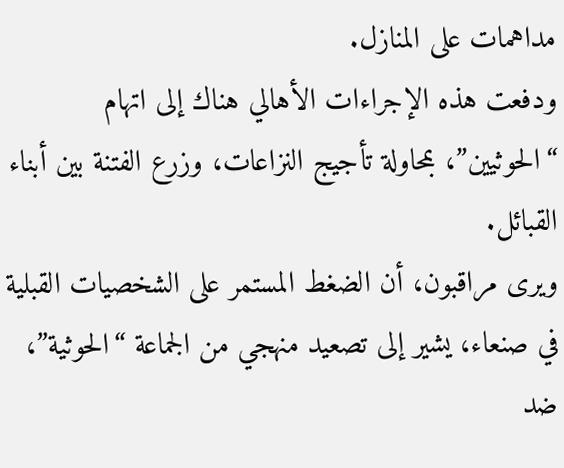مداهمات على المنازل.
ودفعت هذه الإجراءات الأهالي هناك إلى اتهام “الحوثيين”، بمحاولة تأجيج النزاعات، وزرع الفتنة بين أبناء القبائل.
ويرى مراقبون، أن الضغط المستمر على الشخصيات القبلية في صنعاء، يشير إلى تصعيد منهجي من الجماعة “الحوثية”، ضد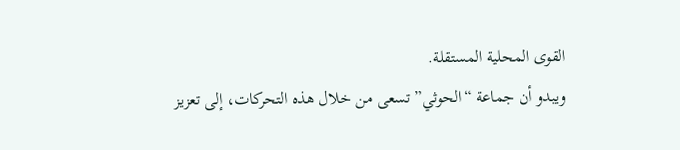القوى المحلية المستقلة.
ويبدو أن جماعة “الحوثي” تسعى من خلال هذه التحركات، إلى تعزيز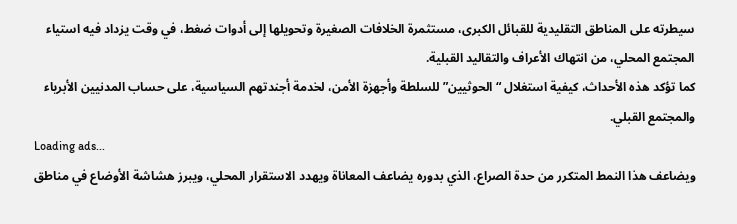سيطرته على المناطق التقليدية للقبائل الكبرى، مستثمرة الخلافات الصغيرة وتحويلها إلى أدوات ضغط، في وقت يزداد فيه استياء المجتمع المحلي، من انتهاك الأعراف والتقاليد القبلية.
كما تؤكد هذه الأحداث، كيفية استغلال “الحوثيين” للسلطة وأجهزة الأمن، لخدمة أجندتهم السياسية، على حساب المدنيين الأبرياء والمجتمع القبلي.
Loading ads...
ويضاعف هذا النمط المتكرر من حدة الصراع، الذي بدوره يضاعف المعاناة ويهدد الاستقرار المحلي، ويبرز هشاشة الأوضاع في مناطق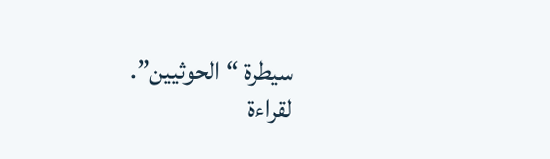سيطرة “الحوثيين”.
لقراءة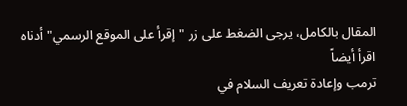المقال بالكامل، يرجى الضغط على زر "إقرأ على الموقع الرسمي" أدناه
اقرأ أيضاً
ترمب وإعادة تعريف السلام في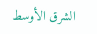الشرق الأوسط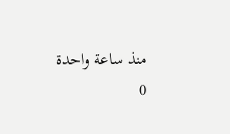منذ ساعة واحدة
0